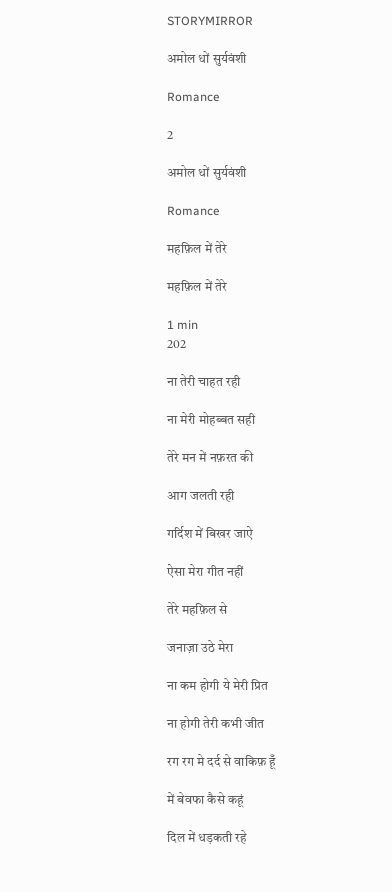STORYMIRROR

अमोल धों सुर्यवंशी

Romance

2

अमोल धों सुर्यवंशी

Romance

महफ़िल में तेरे

महफ़िल में तेरे

1 min
202

ना तेरी चाहत रही

ना मेरी मोहब्बत सही

तेरे मन में नफ़रत की

आग जलती रही

गर्दिश में बिखर जाऐ

ऐसा मेरा गीत नहीं

तेरे महफ़िल से

जनाज़ा उठे मेरा

ना कम होगी ये मेरी प्रित

ना होगी तेरी कभी जीत

रग रग मे दर्द से वाकिफ़ हूँ

में बेवफा कैसे कहूं

दिल में धड़कती रहे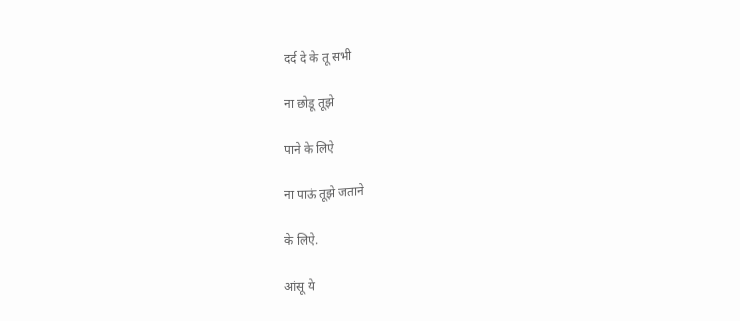दर्द दे के तू सभी

ना छोडू तूझे

पाने के लिऐ

ना पाऊं तूझे जताने

के लिऐ.

आंसू ये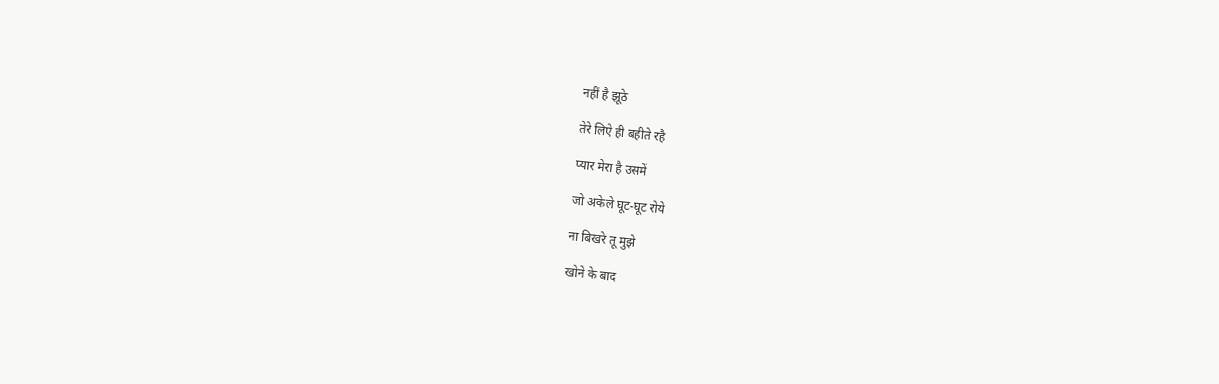नहीं है झूठे

तेरे लिऐ ही बहीते रहै

प्यार मेरा है उसमें

जो अकेले घूट-घूट रोये

ना बिखरे तू मुझे

खोने के बाद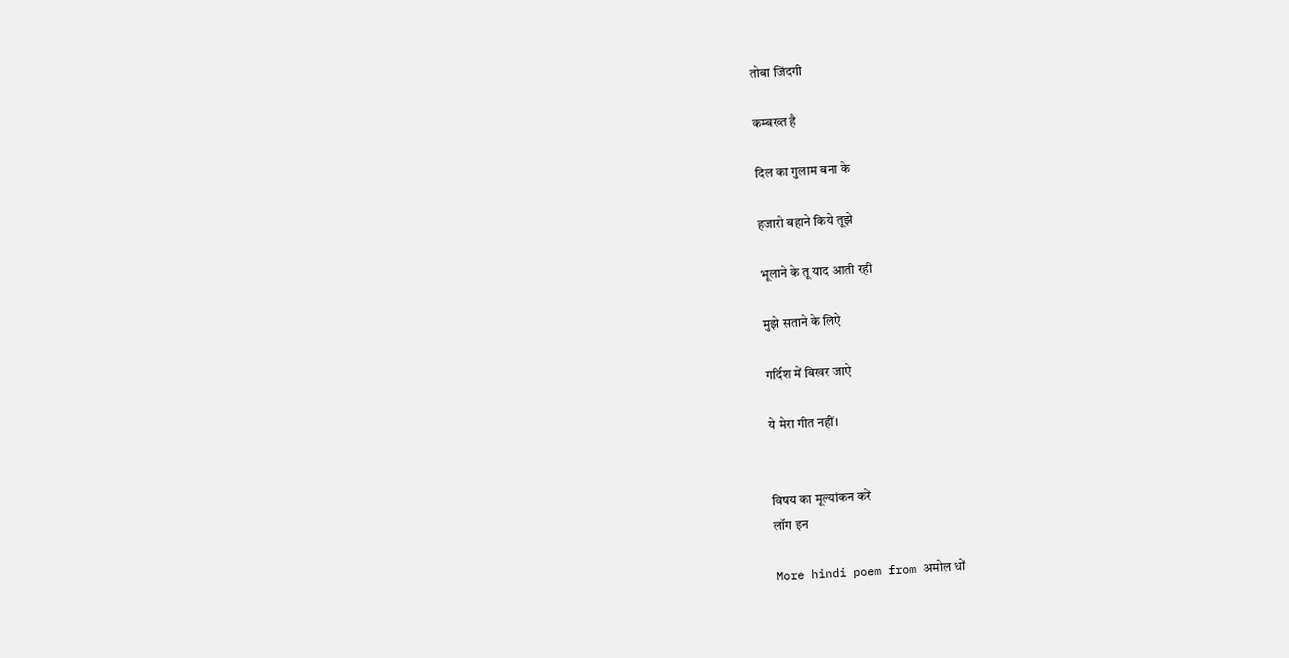तोबा जिंदगी

कम्बख्त है

दिल का गुलाम बना के

हजारो बहाने किये तूझे

भूलाने के तू याद आती रही

मुझे सताने के लिऐ

गर्दिश में बिखर जाऐ

ये मेरा गीत नहीं।


विषय का मूल्यांकन करें
लॉग इन

More hindi poem from अमोल धों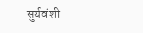सुर्यवंशी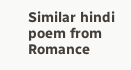Similar hindi poem from Romance